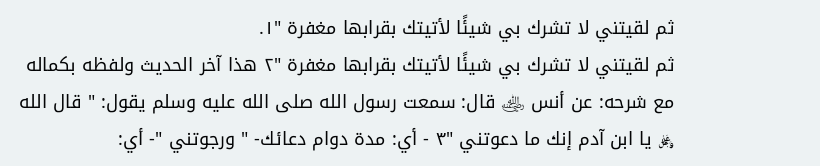ثم لقيتني لا تشرك بي شيئًا لأتيتك بقرابها مغفرة "١.
ثم لقيتني لا تشرك بي شيئًا لأتيتك بقرابها مغفرة "٢ هذا آخر الحديث ولفظه بكماله مع شرحه: عن أنس ﵁ قال: سمعت رسول الله صلى الله عليه وسلم يقول: " قال الله ﷿ يا ابن آدم إنك ما دعوتني "٣ - أي: مدة دوام دعائك- " ورجوتني "- أي: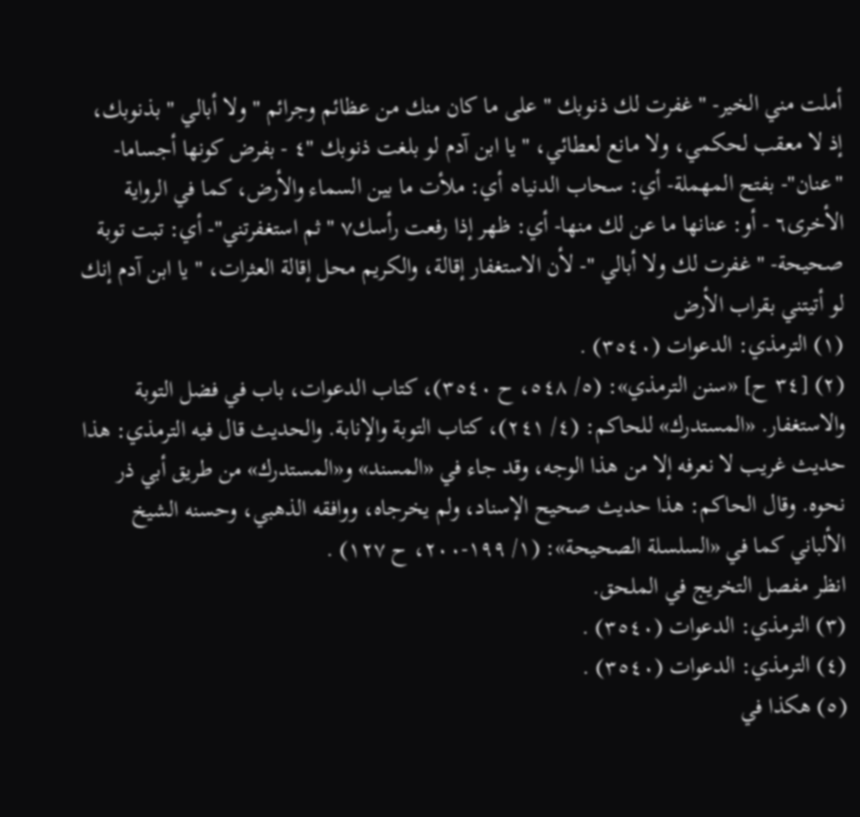أملت مني الخير- " غفرت لك ذنوبك " على ما كان منك من عظائم وجرائم " ولا أبالي " بذنوبك، إذ لا معقب لحكمي، ولا مانع لعطائي، " يا ابن آدم لو بلغت ذنوبك "٤ - بفرض كونها أجساما- "عنان"- بفتح المهملة- أي: سحاب الدنيا٥ أي: ملأت ما بين السماء والأرض، كما في الرواية الأخرى٦ - أو: عنانها ما عن لك منها- أي: ظهر إذا رفعت رأسك٧ "ثم استغفرتني"- أي: تبت توبة صحيحة- " غفرت لك ولا أبالي "- لأن الاستغفار إقالة، والكريم محل إقالة العثرات، " يا ابن آدم إنك لو أتيتني بقراب الأرض
(١) الترمذي: الدعوات (٣٥٤٠) .
(٢) [٣٤ ح] «سنن الترمذي»: (٥/ ٥٤٨، ح ٣٥٤٠)، كتاب الدعوات، باب في فضل التوبة والاستغفار. «المستدرك» للحاكم: (٤/ ٢٤١)، كتاب التوبة والإنابة. والحديث قال فيه الترمذي: هذا حديث غريب لا نعرفه إلا من هذا الوجه، وقد جاء في «المسند» و«المستدرك» من طريق أبي ذر نحوه. وقال الحاكم: هذا حديث صحيح الإسناد، ولم يخرجاه، ووافقه الذهبي، وحسنه الشيخ الألباني كما في «السلسلة الصحيحة»: (١/ ١٩٩-٢٠٠، ح ١٢٧) .
انظر مفصل التخريج في الملحق.
(٣) الترمذي: الدعوات (٣٥٤٠) .
(٤) الترمذي: الدعوات (٣٥٤٠) .
(٥) هكذا في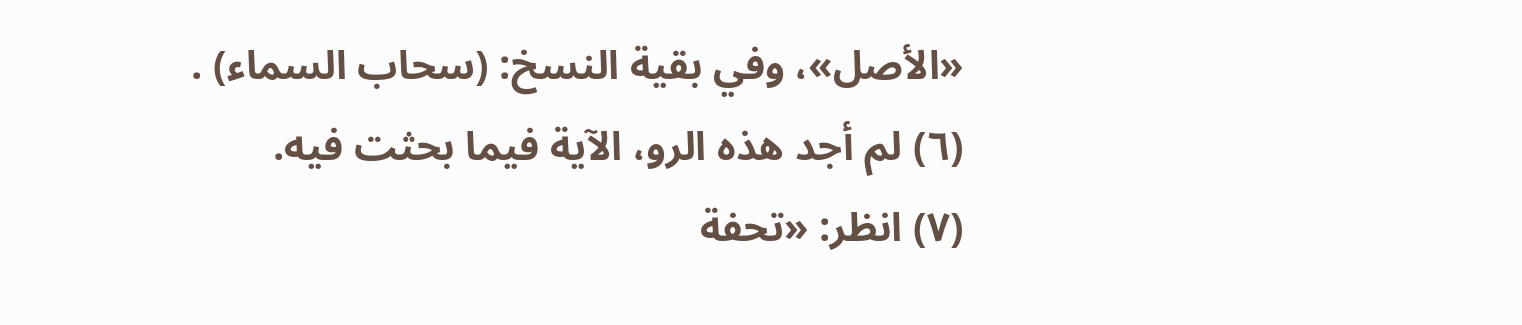«الأصل»، وفي بقية النسخ: (سحاب السماء) .
(٦) لم أجد هذه الرو، الآية فيما بحثت فيه.
(٧) انظر: «تحفة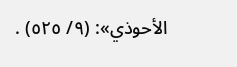الأحوذي»: (٩/ ٥٢٥) .